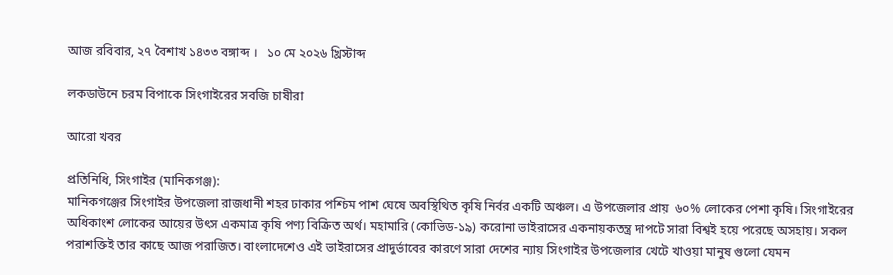আজ রবিবার, ২৭ বৈশাখ ১৪৩৩ বঙ্গাব্দ ।   ১০ মে ২০২৬ খ্রিস্টাব্দ

লকডাউনে চরম বিপাকে সিংগাইরের সবজি চাষীরা

আরো খবর

প্রতিনিধি, সিংগাইর (মানিকগঞ্জ):
মানিকগঞ্জের সিংগাইর উপজেলা রাজধানী শহর ঢাকার পশ্চিম পাশ ঘেষে অবস্থিথিত কৃষি নির্বর একটি অঞ্চল। এ উপজেলার প্রায়  ৬০% লোকের পেশা কৃষি। সিংগাইরের অধিকাংশ লোকের আয়ের উৎস একমাত্র কৃষি পণ্য বিক্রিত অর্থ। মহামারি (কোভিড-১৯) করোনা ভাইরাসের একনায়কতন্ত্র দাপটে সারা বিশ্বই হয়ে পরেছে অসহায়। সকল পরাশক্তিই তার কাছে আজ পরাজিত। বাংলাদেশেও এই ভাইরাসের প্রাদুর্ভাবের কারণে সারা দেশের ন্যায় সিংগাইর উপজেলার খেটে খাওয়া মানুষ গুলো যেমন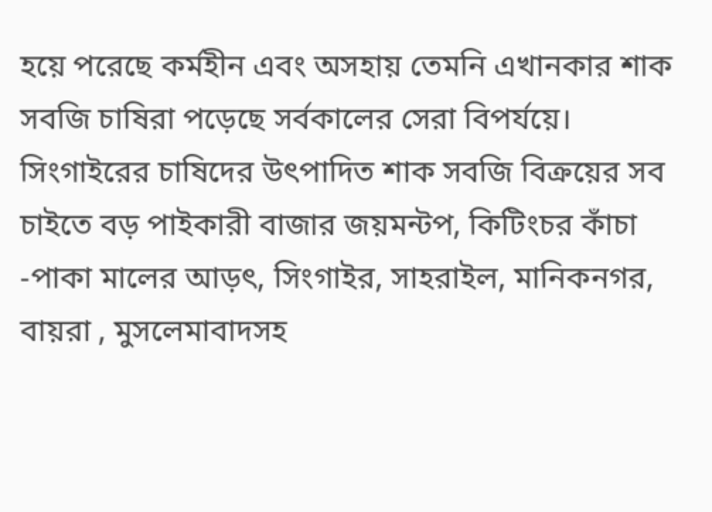হয়ে পরেছে কর্মহীন এবং অসহায় তেমনি এখানকার শাক সবজি চাষিরা পড়েছে সর্বকালের সেরা বিপর্যয়ে। সিংগাইরের চাষিদের উৎপাদিত শাক সবজি বিক্রয়ের সব চাইতে বড় পাইকারী বাজার জয়মন্টপ, কিটিংচর কাঁচা -পাকা মালের আড়ৎ, সিংগাইর, সাহরাইল, মানিকনগর, বায়রা , মুসলেমাবাদসহ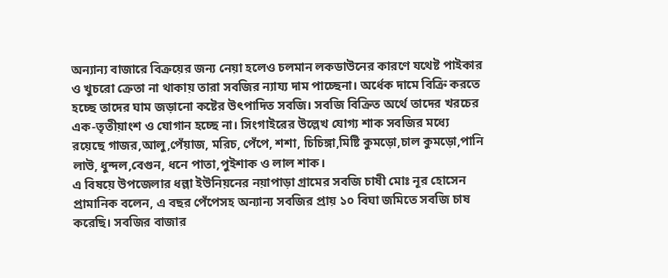অন‍্যান‍্য বাজারে বিক্রয়ের জন্য নেয়া হলেও চলমান লকডাউনের কারণে যথেষ্ট পাইকার ও খুচরো ক্রেতা না থাকায় তারা সবজির ন‍্যায‍্য দাম পাচ্ছেনা। অর্ধেক দামে বিক্রি করতে হচ্ছে তাদের ঘাম জড়ানো কষ্টের উৎপাদিত সবজি। সবজি বিক্রিত অর্থে তাদের খরচের এক-তৃতীয়াংশ ও যোগান হচ্ছে না। সিংগাইরের উল্লেখ যোগ্য শাক সবজির মধ্যে রয়েছে গাজর,আলু,পেঁয়াজ, মরিচ, পেঁপে, শশা, চিচিঙ্গা,মিষ্টি কুমড়ো,চাল কুমড়ো,পানি লাউ, ধুন্দল,বেগুন, ধনে পাতা,পুইশাক ও লাল শাক।
এ বিষয়ে উপজেলার ধল্লা ইউনিয়নের নয়াপাড়া গ্রামের সবজি চাষী মোঃ নূর হোসেন প্রামানিক বলেন, এ বছর পেঁপেসহ অন‍্যান‍্য সবজির প্রায় ১০ বিঘা জমিতে সবজি চাষ করেছি। সবজির বাজার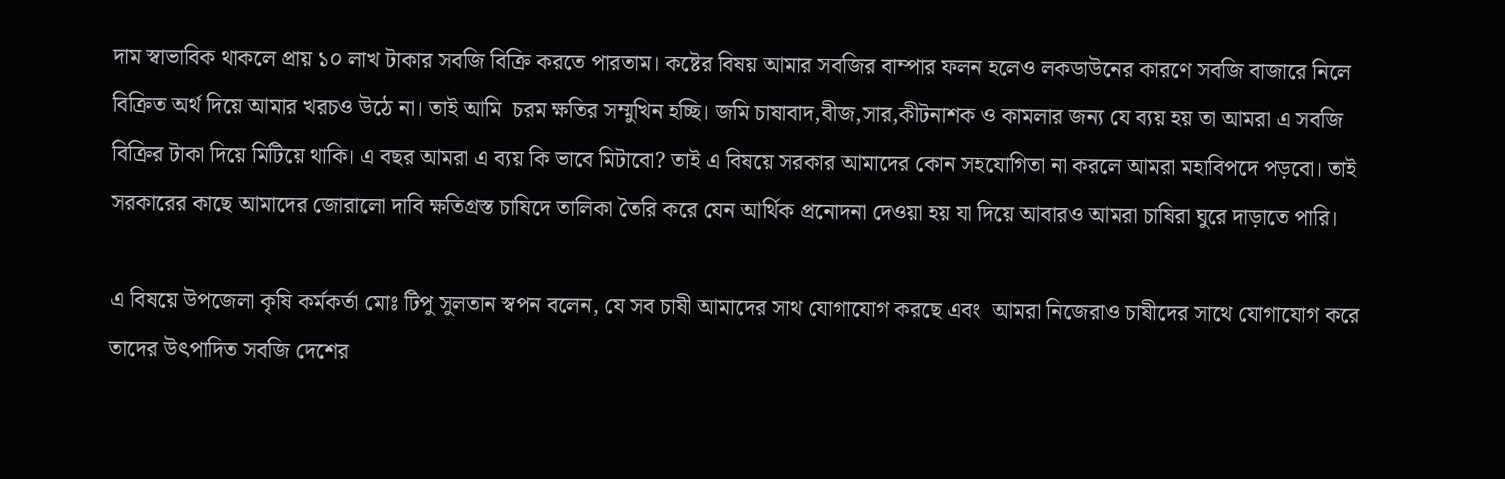দাম স্বাভাবিক থাকলে প্রায় ১০ লাখ টাকার সবজি বিক্রি করতে পারতাম। কষ্টের বিষয় আমার সবজির বাম্পার ফলন হলেও লকডাউনের কারণে সবজি বাজারে নিলে বিক্রিত অর্থ দিয়ে আমার খরচও উঠে না। তাই আমি  চরম ক্ষতির সম্মুখিন হচ্ছি। জমি চাষাবাদ,বীজ,সার,কীটনাশক ও কামলার জন্য যে ব্যয় হয় তা আমরা এ সবজি বিক্রির টাকা দিয়ে মিটিয়ে থাকি। এ বছর আমরা এ ব্যয় কি ভাবে মিটাবো? তাই এ বিষয়ে সরকার আমাদের কোন সহযোগিতা না করলে আমরা মহাবিপদে পড়বো। তাই সরকারের কাছে আমাদের জোরালো দাবি ক্ষতিগ্রস্ত চাষিদে তালিকা তৈরি করে যেন আর্থিক প্রনোদনা দেওয়া হয় যা দিয়ে আবারও আমরা চাষিরা ঘুরে দাড়াতে পারি।

এ বিষয়ে উপজেলা কৃষি কর্মকর্তা মোঃ টিপু সুলতান স্বপন বলেন, যে সব চাষী আমাদের সাথ যোগাযোগ করছে এবং  আমরা নিজেরাও চাষীদের সাথে যোগাযোগ করে তাদের উৎপাদিত সবজি দেশের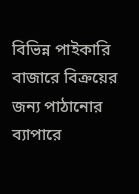বিভিন্ন পাইকারি বাজারে বিক্রয়ের জন‍্য পাঠানোর ব‍্যাপারে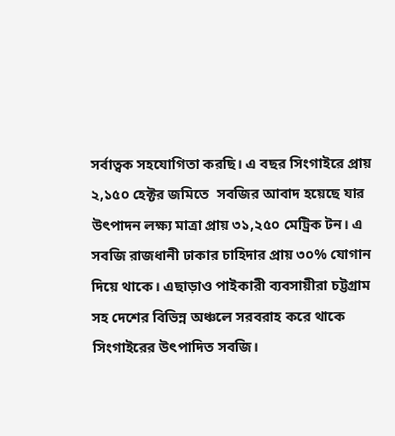সর্বাত্বক সহযোগিতা করছি। এ বছর সিংগাইরে প্রায় ২,১৫০ হেক্টর জমিতে  সবজির আবাদ হয়েছে যার উৎপাদন লক্ষ্য মাত্রা প্রায় ৩১,২৫০ মেট্রিক টন। এ সবজি রাজধানী ঢাকার চাহিদার প্রায় ৩০% যোগান দিয়ে থাকে। এছাড়াও পাইকারী ব্যবসায়ীরা চট্টগ্রাম সহ দেশের বিভিন্ন অঞ্চলে সরবরাহ করে থাকে সিংগাইরের উৎপাদিত সবজি।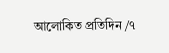আলোকিত প্রতিদিন /৭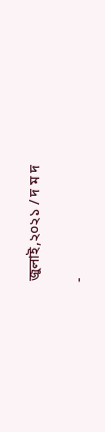জুলাই,২০২১ / দ ম দ

-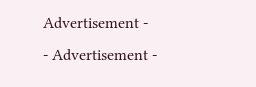Advertisement -
- Advertisement -